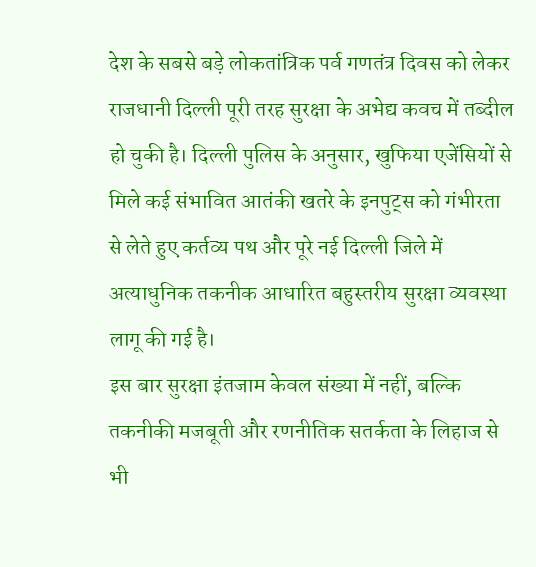देश के सबसे बड़े लोकतांत्रिक पर्व गणतंत्र दिवस को लेकर राजधानी दिल्ली पूरी तरह सुरक्षा के अभेद्य कवच में तब्दील हो चुकी है। दिल्ली पुलिस के अनुसार, खुफिया एजेंसियों से मिले कई संभावित आतंकी खतरे के इनपुट्स को गंभीरता से लेते हुए कर्तव्य पथ और पूरे नई दिल्ली जिले में अत्याधुनिक तकनीक आधारित बहुस्तरीय सुरक्षा व्यवस्था लागू की गई है।
इस बार सुरक्षा इंतजाम केवल संख्या में नहीं, बल्कि तकनीकी मजबूती और रणनीतिक सतर्कता के लिहाज से भी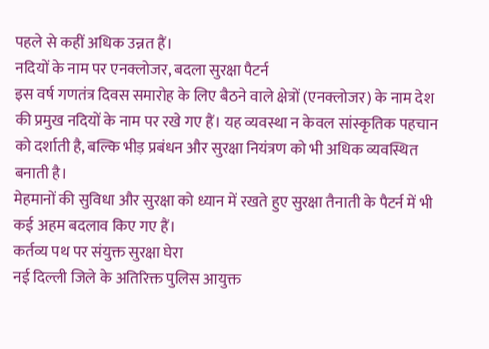पहले से कहीं अधिक उन्नत हैं।
नदियों के नाम पर एनक्लोजर, बदला सुरक्षा पैटर्न
इस वर्ष गणतंत्र दिवस समारोह के लिए बैठने वाले क्षेत्रों (एनक्लोजर) के नाम देश की प्रमुख नदियों के नाम पर रखे गए हैं। यह व्यवस्था न केवल सांस्कृतिक पहचान को दर्शाती है, बल्कि भीड़ प्रबंधन और सुरक्षा नियंत्रण को भी अधिक व्यवस्थित बनाती है।
मेहमानों की सुविधा और सुरक्षा को ध्यान में रखते हुए सुरक्षा तैनाती के पैटर्न में भी कई अहम बदलाव किए गए हैं।
कर्तव्य पथ पर संयुक्त सुरक्षा घेरा
नई दिल्ली जिले के अतिरिक्त पुलिस आयुक्त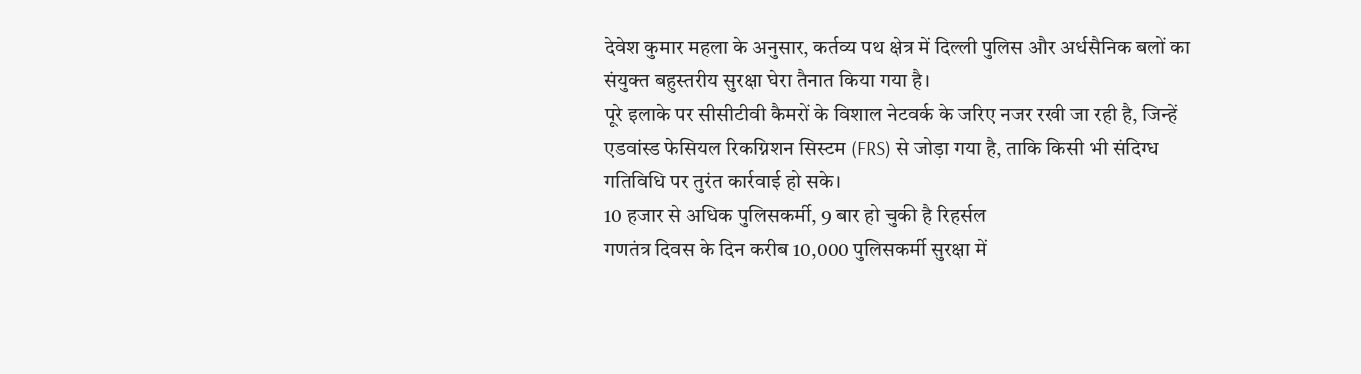देवेश कुमार महला के अनुसार, कर्तव्य पथ क्षेत्र में दिल्ली पुलिस और अर्धसैनिक बलों का संयुक्त बहुस्तरीय सुरक्षा घेरा तैनात किया गया है।
पूरे इलाके पर सीसीटीवी कैमरों के विशाल नेटवर्क के जरिए नजर रखी जा रही है, जिन्हें एडवांस्ड फेसियल रिकग्निशन सिस्टम (FRS) से जोड़ा गया है, ताकि किसी भी संदिग्ध गतिविधि पर तुरंत कार्रवाई हो सके।
10 हजार से अधिक पुलिसकर्मी, 9 बार हो चुकी है रिहर्सल
गणतंत्र दिवस के दिन करीब 10,000 पुलिसकर्मी सुरक्षा में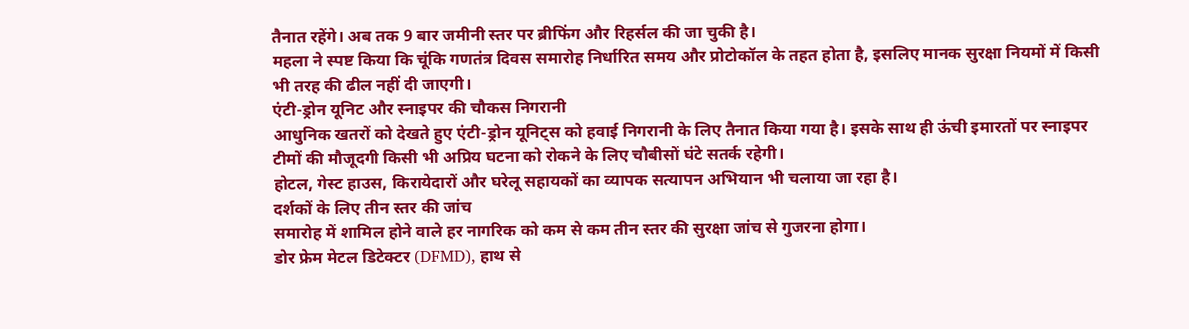तैनात रहेंगे। अब तक 9 बार जमीनी स्तर पर ब्रीफिंग और रिहर्सल की जा चुकी है।
महला ने स्पष्ट किया कि चूंकि गणतंत्र दिवस समारोह निर्धारित समय और प्रोटोकॉल के तहत होता है, इसलिए मानक सुरक्षा नियमों में किसी भी तरह की ढील नहीं दी जाएगी।
एंटी-ड्रोन यूनिट और स्नाइपर की चौकस निगरानी
आधुनिक खतरों को देखते हुए एंटी-ड्रोन यूनिट्स को हवाई निगरानी के लिए तैनात किया गया है। इसके साथ ही ऊंची इमारतों पर स्नाइपर टीमों की मौजूदगी किसी भी अप्रिय घटना को रोकने के लिए चौबीसों घंटे सतर्क रहेगी।
होटल, गेस्ट हाउस, किरायेदारों और घरेलू सहायकों का व्यापक सत्यापन अभियान भी चलाया जा रहा है।
दर्शकों के लिए तीन स्तर की जांच
समारोह में शामिल होने वाले हर नागरिक को कम से कम तीन स्तर की सुरक्षा जांच से गुजरना होगा।
डोर फ्रेम मेटल डिटेक्टर (DFMD), हाथ से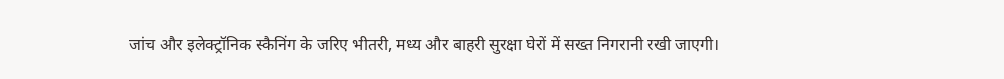जांच और इलेक्ट्रॉनिक स्कैनिंग के जरिए भीतरी, मध्य और बाहरी सुरक्षा घेरों में सख्त निगरानी रखी जाएगी।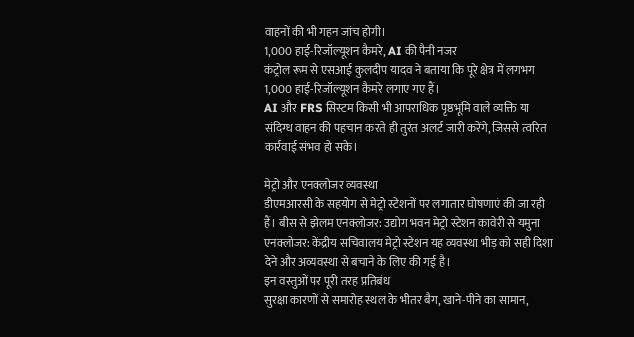वाहनों की भी गहन जांच होगी।
1,000 हाई-रिजॉल्यूशन कैमरे, AI की पैनी नजर
कंट्रोल रूम से एसआई कुलदीप यादव ने बताया कि पूरे क्षेत्र में लगभग 1,000 हाई-रिजॉल्यूशन कैमरे लगाए गए हैं।
AI और FRS सिस्टम किसी भी आपराधिक पृष्ठभूमि वाले व्यक्ति या संदिग्ध वाहन की पहचान करते ही तुरंत अलर्ट जारी करेंगे, जिससे त्वरित कार्रवाई संभव हो सके।

मेट्रो और एनक्लोजर व्यवस्था
डीएमआरसी के सहयोग से मेट्रो स्टेशनों पर लगातार घोषणाएं की जा रही हैं। बीस से झेलम एनक्लोजर: उद्योग भवन मेट्रो स्टेशन कावेरी से यमुना एनक्लोजर: केंद्रीय सचिवालय मेट्रो स्टेशन यह व्यवस्था भीड़ को सही दिशा देने और अव्यवस्था से बचाने के लिए की गई है।
इन वस्तुओं पर पूरी तरह प्रतिबंध
सुरक्षा कारणों से समारोह स्थल के भीतर बैग, खाने-पीने का सामान,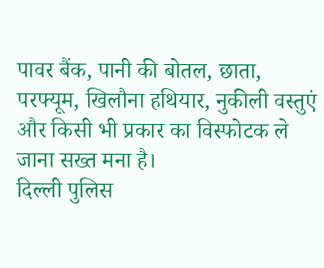पावर बैंक, पानी की बोतल, छाता, परफ्यूम, खिलौना हथियार, नुकीली वस्तुएं और किसी भी प्रकार का विस्फोटक ले जाना सख्त मना है।
दिल्ली पुलिस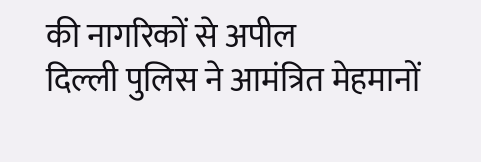की नागरिकों से अपील
दिल्ली पुलिस ने आमंत्रित मेहमानों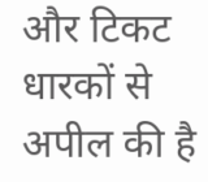और टिकट धारकों से अपील की है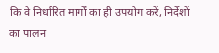कि वे निर्धारित मार्गों का ही उपयोग करें, निर्देशों का पालन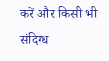करें और किसी भी संदिग्ध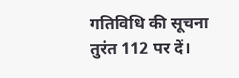गतिविधि की सूचना तुरंत 112 पर दें।